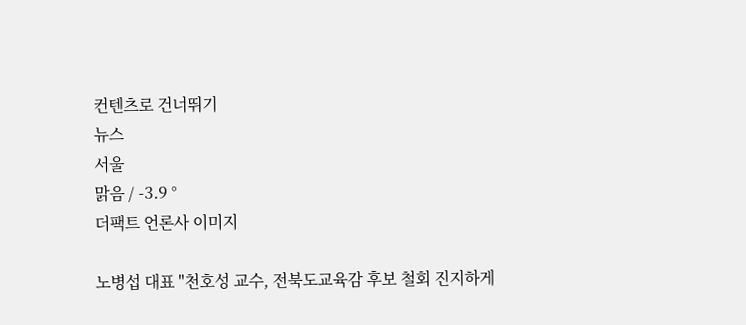컨텐츠로 건너뛰기
뉴스
서울
맑음 / -3.9 °
더팩트 언론사 이미지

노병섭 대표 "천호성 교수, 전북도교육감 후보 철회 진지하게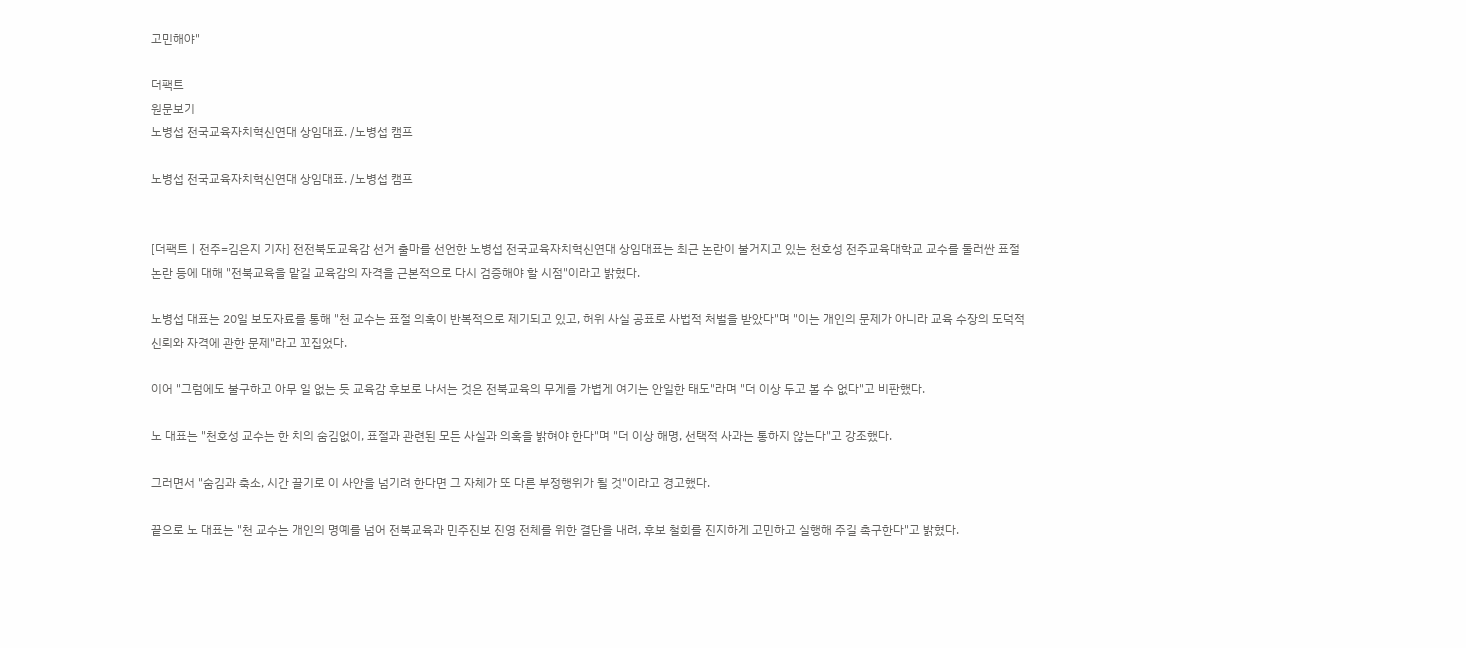고민해야"

더팩트
원문보기
노병섭 전국교육자치혁신연대 상임대표. /노병섭 캠프

노병섭 전국교육자치혁신연대 상임대표. /노병섭 캠프


[더팩트ㅣ전주=김은지 기자] 전전북도교육감 선거 출마를 선언한 노병섭 전국교육자치혁신연대 상임대표는 최근 논란이 불거지고 있는 천호성 전주교육대학교 교수를 둘러싼 표절 논란 등에 대해 "전북교육을 맡길 교육감의 자격을 근본적으로 다시 검증해야 할 시점"이라고 밝혔다.

노병섭 대표는 20일 보도자료를 통해 "천 교수는 표절 의혹이 반복적으로 제기되고 있고, 허위 사실 공표로 사법적 처벌을 받았다"며 "이는 개인의 문제가 아니라 교육 수장의 도덕적 신뢰와 자격에 관한 문제"라고 꼬집었다.

이어 "그럼에도 불구하고 아무 일 없는 듯 교육감 후보로 나서는 것은 전북교육의 무게를 가볍게 여기는 안일한 태도"라며 "더 이상 두고 볼 수 없다"고 비판했다.

노 대표는 "천호성 교수는 한 치의 숨김없이, 표절과 관련된 모든 사실과 의혹을 밝혀야 한다"며 "더 이상 해명, 선택적 사과는 통하지 않는다"고 강조했다.

그러면서 "숨김과 축소, 시간 끌기로 이 사안을 넘기려 한다면 그 자체가 또 다른 부정행위가 될 것"이라고 경고했다.

끝으로 노 대표는 "천 교수는 개인의 명예를 넘어 전북교육과 민주진보 진영 전체를 위한 결단을 내려, 후보 철회를 진지하게 고민하고 실행해 주길 촉구한다"고 밝혔다.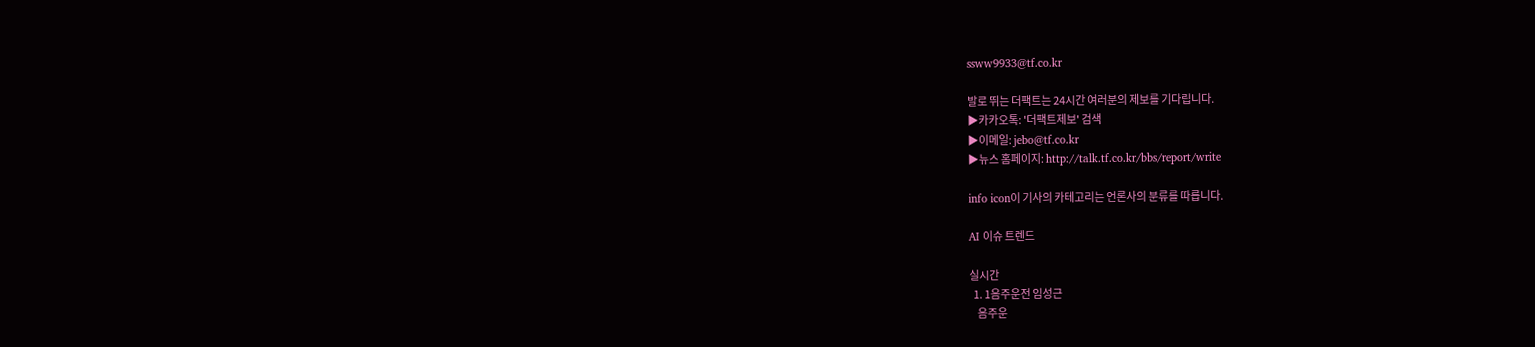ssww9933@tf.co.kr

발로 뛰는 더팩트는 24시간 여러분의 제보를 기다립니다.
▶카카오톡: '더팩트제보' 검색
▶이메일: jebo@tf.co.kr
▶뉴스 홈페이지: http://talk.tf.co.kr/bbs/report/write

info icon이 기사의 카테고리는 언론사의 분류를 따릅니다.

AI 이슈 트렌드

실시간
  1. 1음주운전 임성근
    음주운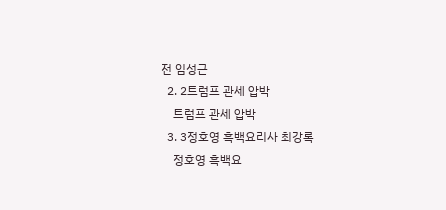전 임성근
  2. 2트럼프 관세 압박
    트럼프 관세 압박
  3. 3정호영 흑백요리사 최강록
    정호영 흑백요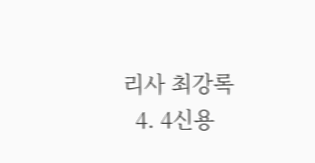리사 최강록
  4. 4신용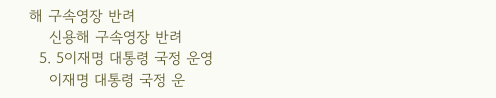해 구속영장 반려
    신용해 구속영장 반려
  5. 5이재명 대통령 국정 운영
    이재명 대통령 국정 운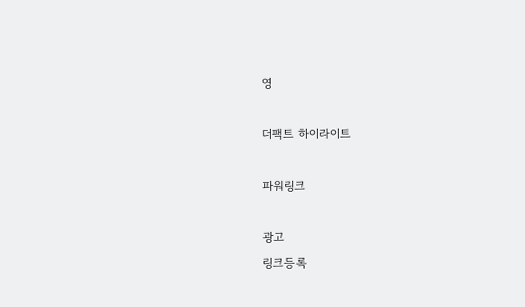영

더팩트 하이라이트

파워링크

광고
링크등록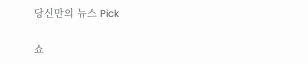당신만의 뉴스 Pick

쇼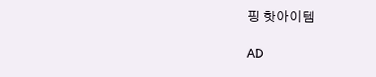핑 핫아이템

AD